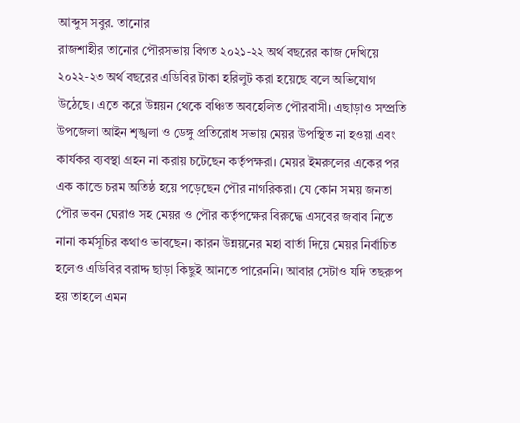আব্দুস সবুর. তানোর
রাজশাহীর তানোর পৌরসভায় বিগত ২০২১-২২ অর্থ বছরের কাজ দেখিয়ে ২০২২-২৩ অর্থ বছরের এডিবির টাকা হরিলুট করা হয়েছে বলে অভিযোগ উঠেছে। এতে করে উন্নয়ন থেকে বঞ্চিত অবহেলিত পৌরবাসী। এছাড়াও সম্প্রতি উপজেলা আইন শৃঙ্খলা ও ডেঙ্গু প্রতিরোধ সভায় মেয়র উপস্থিত না হওয়া এবং কার্যকর ব্যবস্থা গ্রহন না করায় চটেছেন কর্তৃপক্ষরা। মেয়র ইমরুলের একের পর এক কান্ডে চরম অতিষ্ঠ হয়ে পড়েছেন পৌর নাগরিকরা। যে কোন সময় জনতা পৌর ভবন ঘেরাও সহ মেয়র ও পৌর কর্তৃপক্ষের বিরুদ্ধে এসবের জবাব নিতে নানা কর্মসূচির কথাও ভাবছেন। কারন উন্নয়নের মহা বার্তা দিয়ে মেয়র নির্বাচিত হলেও এডিবির বরাদ্দ ছাড়া কিছুই আনতে পারেননি। আবার সেটাও যদি তছরুপ হয় তাহলে এমন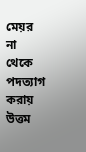মেয়র না থেকে পদত্যাগ করায় উত্তম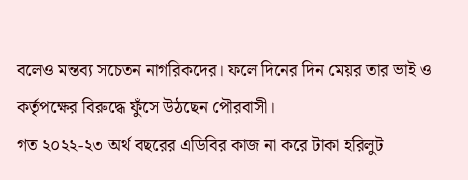বলেও মন্তব্য সচেতন নাগরিকদের। ফলে দিনের দিন মেয়র তার ভাই ও কর্তৃপক্ষের বিরুদ্ধে ফুঁসে উঠছেন পৌরবাসী।
গত ২০২২-২৩ অর্থ বছরের এডিবির কাজ না করে টাকা হরিলুট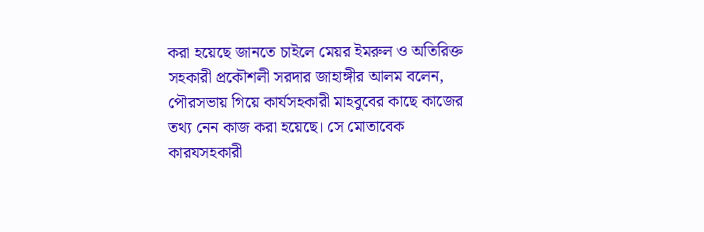করা হয়েছে জানতে চাইলে মেয়র ইমরুল ও অতিরিক্ত সহকারী প্রকৌশলী সরদার জাহাঙ্গীর আলম বলেন, পৌরসভায় গিয়ে কার্যসহকারী মাহবুবের কাছে কাজের তথ্য নেন কাজ করা হয়েছে। সে মোতাবেক কারযসহকারী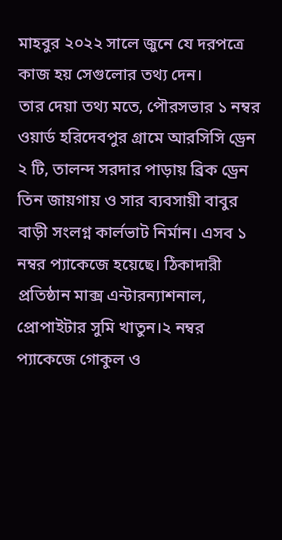মাহবুর ২০২২ সালে জুনে যে দরপত্রে কাজ হয় সেগুলোর তথ্য দেন।
তার দেয়া তথ্য মতে, পৌরসভার ১ নম্বর ওয়ার্ড হরিদেবপুর গ্রামে আরসিসি ড্রেন ২ টি, তালন্দ সরদার পাড়ায় ব্রিক ড্রেন তিন জায়গায় ও সার ব্যবসায়ী বাবুর বাড়ী সংলগ্ন কার্লভাট নির্মান। এসব ১ নম্বর প্যাকেজে হয়েছে। ঠিকাদারী প্রতিষ্ঠান মাক্স এন্টারন্যাশনাল, প্রোপাইটার সুমি খাতুন।২ নম্বর প্যাকেজে গোকুল ও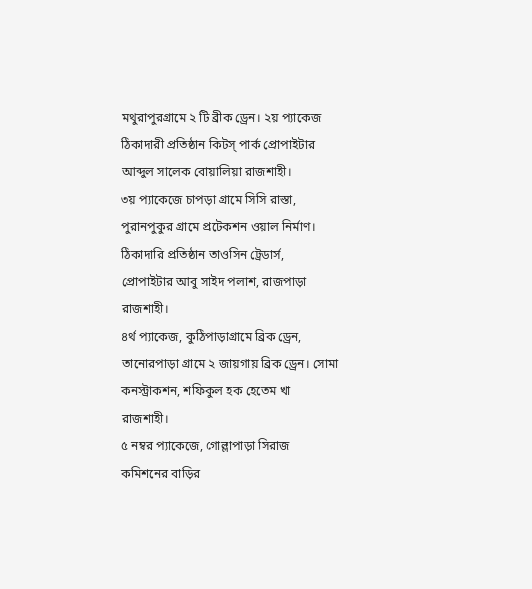মথুরাপুরগ্রামে ২ টি ব্রীক ড্রেন। ২য় প্যাকেজ ঠিকাদারী প্রতিষ্ঠান কিটস্ পার্ক প্রোপাইটার আব্দুল সালেক বোয়ালিয়া রাজশাহী।
৩য় প্যাকেজে চাপড়া গ্রামে সিসি রাস্তা, পুরানপুকুর গ্রামে প্রটেকশন ওয়াল নির্মাণ। ঠিকাদারি প্রতিষ্ঠান তাওসিন ট্রেডার্স, প্রোপাইটার আবু সাইদ পলাশ, রাজপাড়া রাজশাহী।
৪র্থ প্যাকেজ, কুঠিপাড়াগ্রামে ব্রিক ড্রেন, তানোরপাড়া গ্রামে ২ জায়গায় ব্রিক ড্রেন। সোমা কনস্ট্রাকশন, শফিকুল হক হেতেম খা রাজশাহী।
৫ নম্বর প্যাকেজে, গোল্লাপাড়া সিরাজ কমিশনের বাড়ির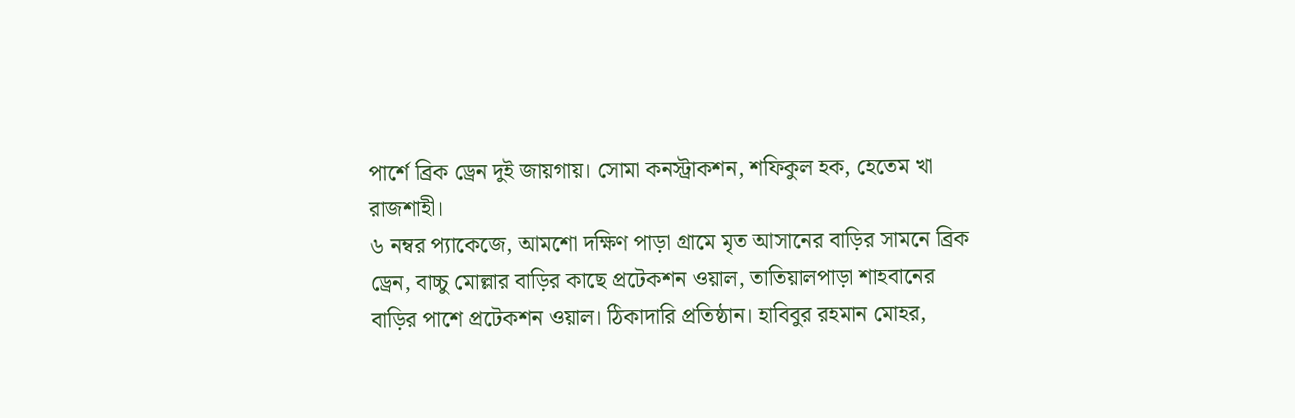পার্শে ব্রিক ড্রেন দুই জায়গায়। সোমা কনস্ট্রাকশন, শফিকুল হক, হেতেম খা রাজশাহী।
৬ নম্বর প্যাকেজে, আমশো দক্ষিণ পাড়া গ্রামে মৃত আসানের বাড়ির সামনে ব্রিক ড্রেন, বাচ্চু মোল্লার বাড়ির কাছে প্রটেকশন ওয়াল, তাতিয়ালপাড়া শাহবানের বাড়ির পাশে প্রটেকশন ওয়াল। ঠিকাদারি প্রতিষ্ঠান। হাবিবুর রহমান মোহর,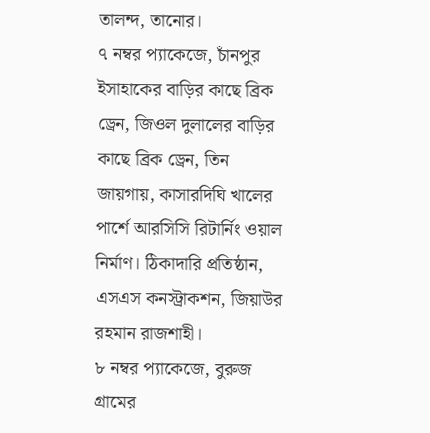তালন্দ, তানোর।
৭ নম্বর প্যাকেজে, চাঁনপুর ইসাহাকের বাড়ির কাছে ব্রিক ড্রেন, জিওল দুলালের বাড়ির কাছে ব্রিক ড্রেন, তিন জায়গায়, কাসারদিঘি খালের পার্শে আরসিসি রিটার্নিং ওয়াল নির্মাণ। ঠিকাদারি প্রতিষ্ঠান, এসএস কনস্ট্রাকশন, জিয়াউর রহমান রাজশাহী।
৮ নম্বর প্যাকেজে, বুরুজ গ্রামের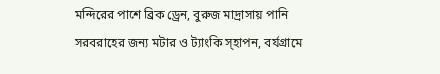মন্দিরের পাশে ব্রিক ড্রেন, বুরুজ মাদ্রাসায় পানি সরবরাহের জন্য মটার ও ট্যাংকি স্হাপন, বর্যগ্রামে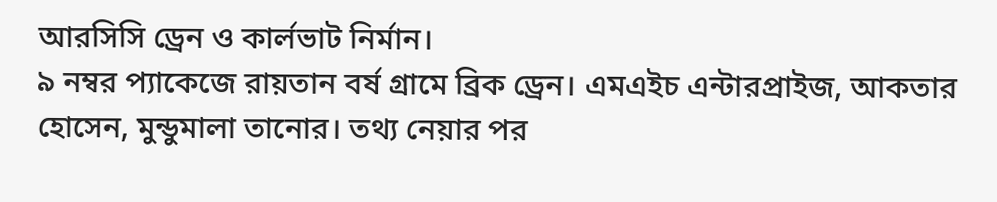আরসিসি ড্রেন ও কার্লভাট নির্মান।
৯ নম্বর প্যাকেজে রায়তান বর্ষ গ্রামে ব্রিক ড্রেন। এমএইচ এন্টারপ্রাইজ, আকতার হোসেন, মুন্ডুমালা তানোর। তথ্য নেয়ার পর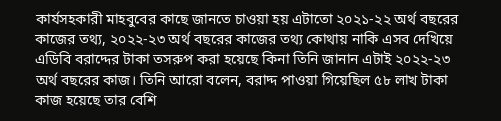কার্যসহকারী মাহবুবের কাছে জানতে চাওয়া হয় এটাতো ২০২১-২২ অর্থ বছরের কাজের তথ্য, ২০২২-২৩ অর্থ বছরের কাজের তথ্য কোথায় নাকি এসব দেখিয়ে এডিবি বরাদ্দের টাকা তসরুপ করা হয়েছে কিনা তিনি জানান এটাই ২০২২-২৩ অর্থ বছরের কাজ। তিনি আরো বলেন, বরাদ্দ পাওয়া গিয়েছিল ৫৮ লাখ টাকা কাজ হয়েছে তার বেশি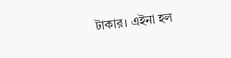টাকার। এইনা হল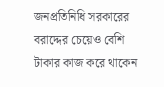জনপ্রতিনিধি সরকারের বরাদ্দের চেয়েও বেশি টাকার কাজ করে থাকেন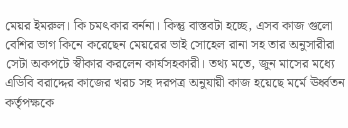মেয়র ইমরুল। কি চমৎকার বর্ননা। কিন্তু বাস্তবটা হচ্ছে, এসব কাজ গুলো বেশির ভাগ কিনে করেছেন মেয়রের ভাই সোহেল রানা সহ তার অনুসারীরা সেটা অকপটে স্বীকার করলেন কার্যসহকারী। তথ্য মতে, জুন মাসের মধ্যে এডিবি বরাদ্দের কাজের খরচ সহ দরপত্র অনুযায়ী কাজ হয়েছে মর্মে ঊর্ধ্বতন কর্তৃপক্ষকে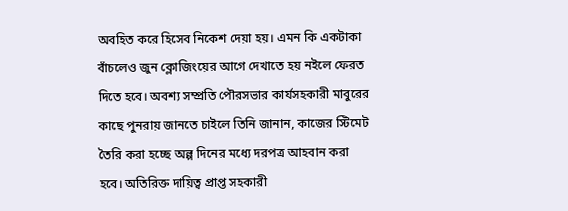অবহিত করে হিসেব নিকেশ দেয়া হয়। এমন কি একটাকা বাঁচলেও জুন ক্লোজিংয়ের আগে দেখাতে হয় নইলে ফেরত দিতে হবে। অবশ্য সম্প্রতি পৌরসভার কার্যসহকারী মাবুরের কাছে পুনরায় জানতে চাইলে তিনি জানান, কাজের স্টিমেট তৈরি করা হচ্ছে অল্প দিনের মধ্যে দরপত্র আহবান করা হবে। অতিরিক্ত দায়িত্ব প্রাপ্ত সহকারী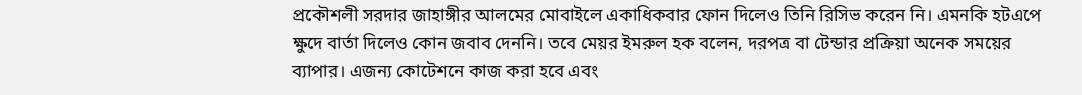প্রকৌশলী সরদার জাহাঙ্গীর আলমের মোবাইলে একাধিকবার ফোন দিলেও তিনি রিসিভ করেন নি। এমনকি হটএপে ক্ষুদে বার্তা দিলেও কোন জবাব দেননি। তবে মেয়র ইমরুল হক বলেন, দরপত্র বা টেন্ডার প্রক্রিয়া অনেক সময়ের ব্যাপার। এজন্য কোটেশনে কাজ করা হবে এবং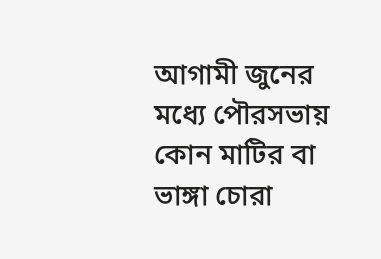আগামী জুনের মধ্যে পৌরসভায় কোন মাটির বা ভাঙ্গা চোরা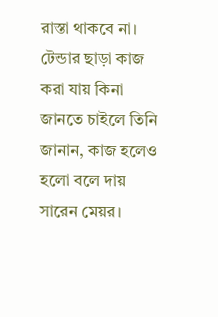রাস্তা থাকবে না। টেন্ডার ছাড়া কাজ করা যায় কিনা জানতে চাইলে তিনি জানান, কাজ হলেও হলো বলে দায় সারেন মেয়র।